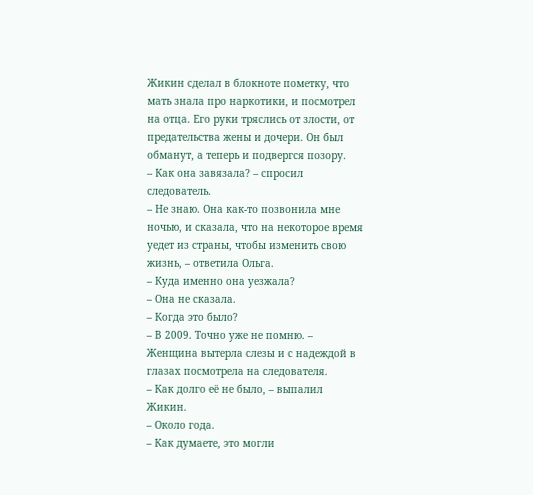Жикин сделал в блокноте пометку, что мать знала про наркотики, и посмотрел на отца. Его руки тряслись от злости, от предательства жены и дочери. Он был обманут, а теперь и подвергся позору.
– Как она завязала? – спросил следователь.
– Не знаю. Она как-то позвонила мне ночью, и сказала, что на некоторое время уедет из страны, чтобы изменить свою жизнь, – ответила Ольга.
– Куда именно она уезжала?
– Она не сказала.
– Когда это было?
– В 2009. Точно уже не помню. – Женщина вытерла слезы и с надеждой в глазах посмотрела на следователя.
– Как долго её не было, – выпалил Жикин.
– Около года.
– Как думаете, это могли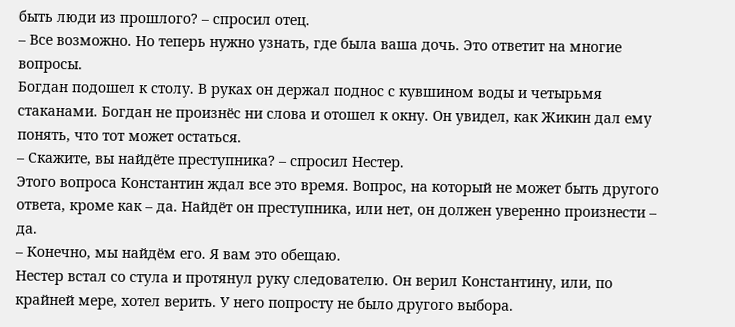быть люди из прошлого? – спросил отец.
– Все возможно. Но теперь нужно узнать, где была ваша дочь. Это ответит на многие вопросы.
Богдан подошел к столу. В руках он держал поднос с кувшином воды и четырьмя стаканами. Богдан не произнёс ни слова и отошел к окну. Он увидел, как Жикин дал ему понять, что тот может остаться.
– Скажите, вы найдёте преступника? – спросил Нестер.
Этого вопроса Константин ждал все это время. Вопрос, на который не может быть другого ответа, кроме как – да. Найдёт он преступника, или нет, он должен уверенно произнести – да.
– Конечно, мы найдём его. Я вам это обещаю.
Нестер встал со стула и протянул руку следователю. Он верил Константину, или, по крайней мере, хотел верить. У него попросту не было другого выбора.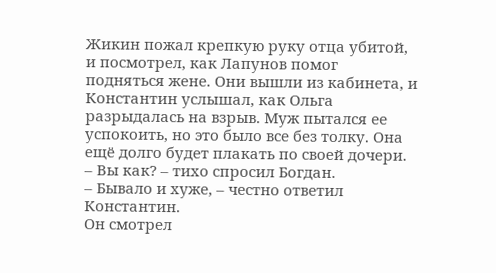Жикин пожал крепкую руку отца убитой, и посмотрел, как Лапунов помог подняться жене. Они вышли из кабинета, и Константин услышал, как Ольга разрыдалась на взрыв. Муж пытался ее успокоить, но это было все без толку. Она ещё долго будет плакать по своей дочери.
– Вы как? – тихо спросил Богдан.
– Бывало и хуже, – честно ответил Константин.
Он смотрел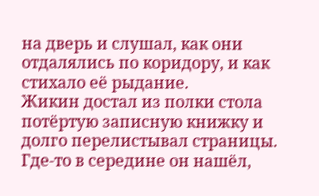на дверь и слушал, как они отдалялись по коридору, и как стихало её рыдание.
Жикин достал из полки стола потёртую записную книжку и долго перелистывал страницы. Где-то в середине он нашёл,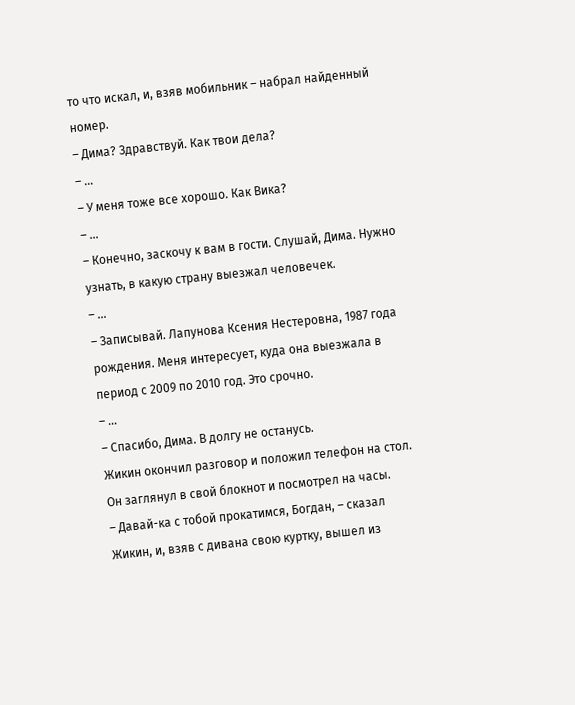то что искал, и, взяв мобильник – набрал найденный номер.
– Дима? Здравствуй. Как твои дела?
– …
– У меня тоже все хорошо. Как Вика?
– …
– Конечно, заскочу к вам в гости. Слушай, Дима. Нужно узнать, в какую страну выезжал человечек.
– …
– Записывай. Лапунова Ксения Нестеровна, 1987 года рождения. Меня интересует, куда она выезжала в период с 2009 по 2010 год. Это срочно.
– …
– Спасибо, Дима. В долгу не останусь.
Жикин окончил разговор и положил телефон на стол. Он заглянул в свой блокнот и посмотрел на часы.
– Давай-ка с тобой прокатимся, Богдан, – сказал Жикин, и, взяв с дивана свою куртку, вышел из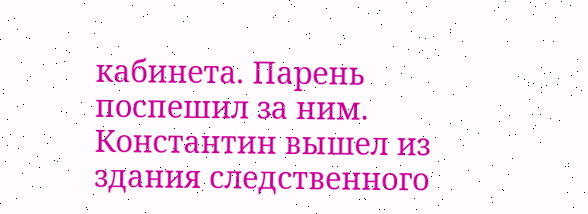кабинета. Парень поспешил за ним.
Константин вышел из здания следственного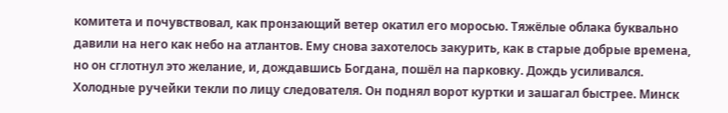комитета и почувствовал, как пронзающий ветер окатил его моросью. Тяжёлые облака буквально давили на него как небо на атлантов. Ему снова захотелось закурить, как в старые добрые времена, но он сглотнул это желание, и, дождавшись Богдана, пошёл на парковку. Дождь усиливался. Холодные ручейки текли по лицу следователя. Он поднял ворот куртки и зашагал быстрее. Минск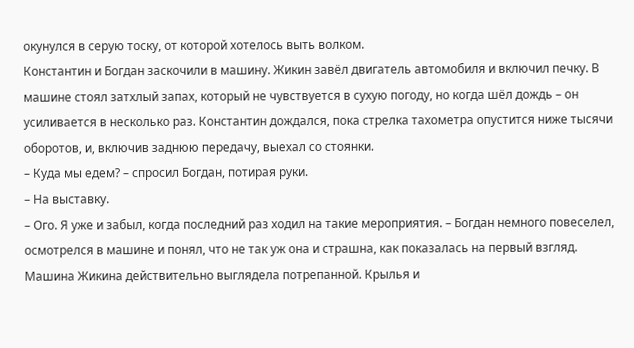окунулся в серую тоску, от которой хотелось выть волком.
Константин и Богдан заскочили в машину. Жикин завёл двигатель автомобиля и включил печку. В машине стоял затхлый запах, который не чувствуется в сухую погоду, но когда шёл дождь – он усиливается в несколько раз. Константин дождался, пока стрелка тахометра опустится ниже тысячи оборотов, и, включив заднюю передачу, выехал со стоянки.
– Куда мы едем? – спросил Богдан, потирая руки.
– На выставку.
– Ого. Я уже и забыл, когда последний раз ходил на такие мероприятия. – Богдан немного повеселел, осмотрелся в машине и понял, что не так уж она и страшна, как показалась на первый взгляд.
Машина Жикина действительно выглядела потрепанной. Крылья и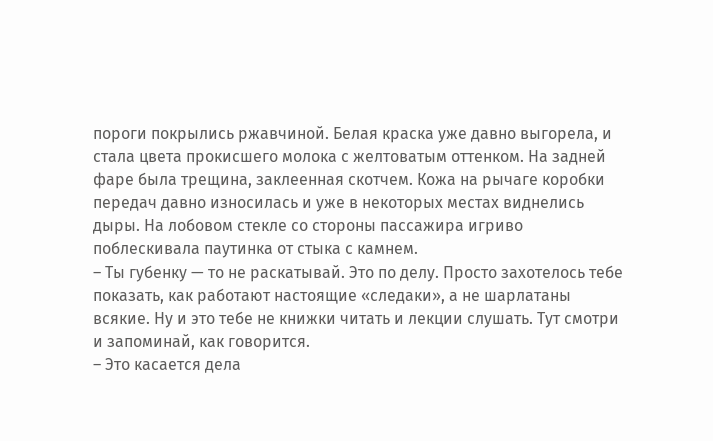пороги покрылись ржавчиной. Белая краска уже давно выгорела, и стала цвета прокисшего молока с желтоватым оттенком. На задней фаре была трещина, заклеенная скотчем. Кожа на рычаге коробки передач давно износилась и уже в некоторых местах виднелись дыры. На лобовом стекле со стороны пассажира игриво поблескивала паутинка от стыка с камнем.
– Ты губенку — то не раскатывай. Это по делу. Просто захотелось тебе показать, как работают настоящие «следаки», а не шарлатаны всякие. Ну и это тебе не книжки читать и лекции слушать. Тут смотри и запоминай, как говорится.
– Это касается дела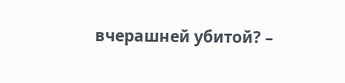вчерашней убитой? –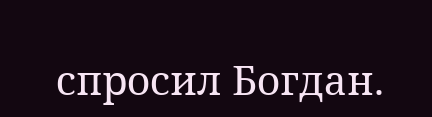спросил Богдан.